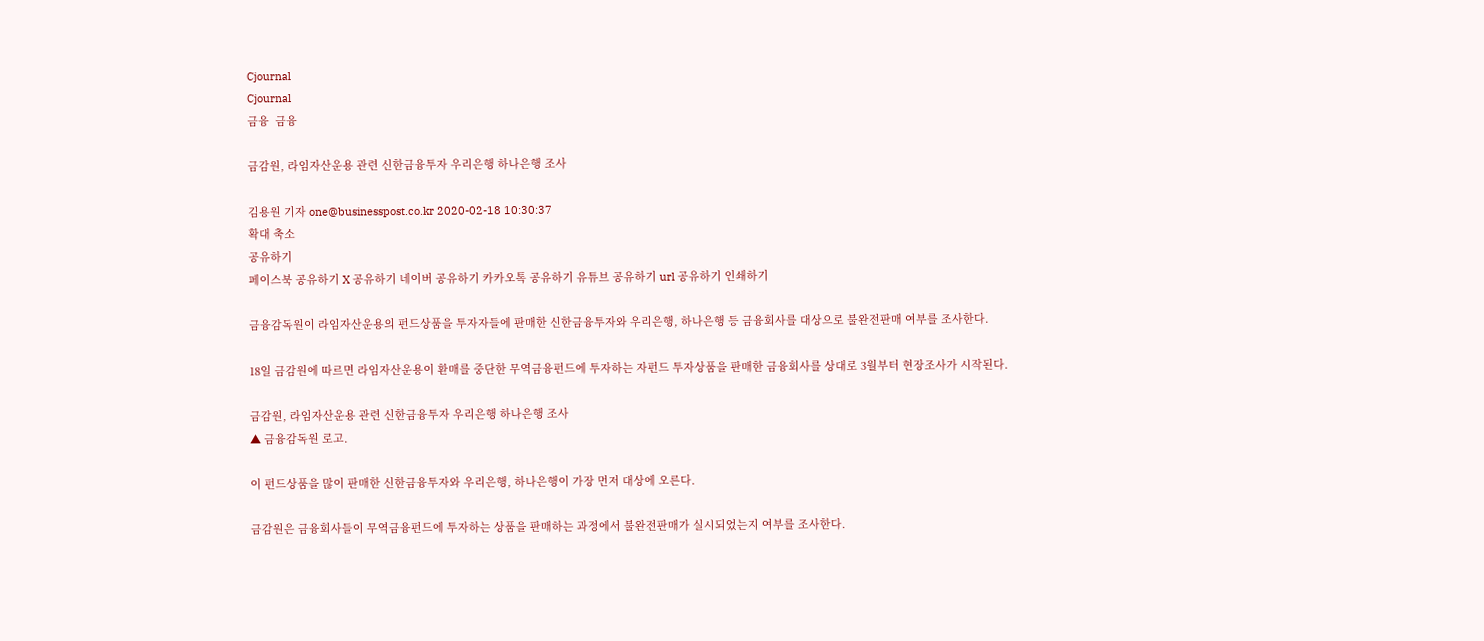Cjournal
Cjournal
금융  금융

금감원, 라임자산운용 관련 신한금융투자 우리은행 하나은행 조사

김용원 기자 one@businesspost.co.kr 2020-02-18 10:30:37
확대 축소
공유하기
페이스북 공유하기 X 공유하기 네이버 공유하기 카카오톡 공유하기 유튜브 공유하기 url 공유하기 인쇄하기

금융감독원이 라임자산운용의 펀드상품을 투자자들에 판매한 신한금융투자와 우리은행, 하나은행 등 금융회사를 대상으로 불완전판매 여부를 조사한다.

18일 금감원에 따르면 라임자산운용이 환매를 중단한 무역금융펀드에 투자하는 자펀드 투자상품을 판매한 금융회사를 상대로 3월부터 현장조사가 시작된다.

금감원, 라임자산운용 관련 신한금융투자 우리은행 하나은행 조사
▲ 금융감독원 로고.

이 펀드상품을 많이 판매한 신한금융투자와 우리은행, 하나은행이 가장 먼저 대상에 오른다.

금감원은 금융회사들이 무역금융펀드에 투자하는 상품을 판매하는 과정에서 불완전판매가 실시되었는지 여부를 조사한다.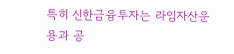특히 신한금융투자는 라임자산운용과 공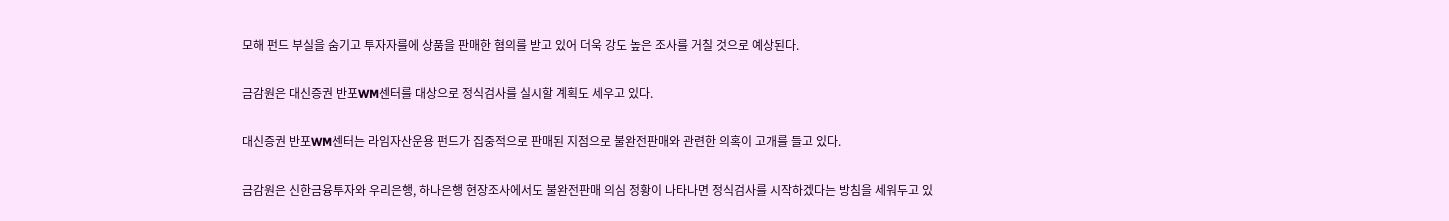모해 펀드 부실을 숨기고 투자자를에 상품을 판매한 혐의를 받고 있어 더욱 강도 높은 조사를 거칠 것으로 예상된다.

금감원은 대신증권 반포WM센터를 대상으로 정식검사를 실시할 계획도 세우고 있다.

대신증권 반포WM센터는 라임자산운용 펀드가 집중적으로 판매된 지점으로 불완전판매와 관련한 의혹이 고개를 들고 있다.

금감원은 신한금융투자와 우리은행, 하나은행 현장조사에서도 불완전판매 의심 정황이 나타나면 정식검사를 시작하겠다는 방침을 세워두고 있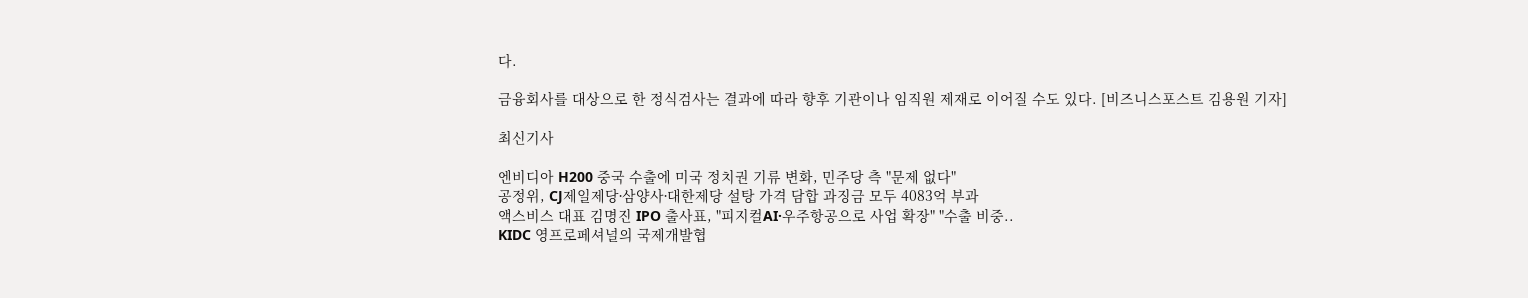다.

금융회사를 대상으로 한 정식검사는 결과에 따라 향후 기관이나 임직원 제재로 이어질 수도 있다. [비즈니스포스트 김용원 기자]

최신기사

엔비디아 H200 중국 수출에 미국 정치권 기류 변화, 민주당 측 "문제 없다"
공정위, CJ제일제당ᐧ삼양사ᐧ대한제당 설탕 가격 담합 과징금 모두 4083억 부과
액스비스 대표 김명진 IPO 출사표, "피지컬AI·우주항공으로 사업 확장" "수출 비중..
KIDC 영프로페셔널의 국제개발협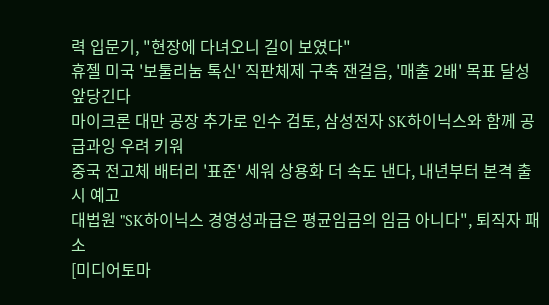력 입문기, "현장에 다녀오니 길이 보였다"
휴젤 미국 '보툴리눔 톡신' 직판체제 구축 잰걸음, '매출 2배' 목표 달성 앞당긴다
마이크론 대만 공장 추가로 인수 검토, 삼성전자 SK하이닉스와 함께 공급과잉 우려 키워
중국 전고체 배터리 '표준' 세워 상용화 더 속도 낸다, 내년부터 본격 출시 예고
대법원 "SK하이닉스 경영성과급은 평균임금의 임금 아니다", 퇴직자 패소
[미디어토마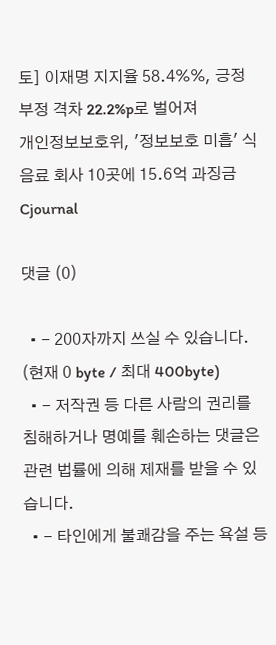토] 이재명 지지율 58.4%%, 긍정 부정 격차 22.2%p로 벌어져
개인정보보호위, '정보보호 미흡' 식음료 회사 10곳에 15.6억 과징금
Cjournal

댓글 (0)

  • - 200자까지 쓰실 수 있습니다. (현재 0 byte / 최대 400byte)
  • - 저작권 등 다른 사람의 권리를 침해하거나 명예를 훼손하는 댓글은 관련 법률에 의해 제재를 받을 수 있습니다.
  • - 타인에게 불쾌감을 주는 욕설 등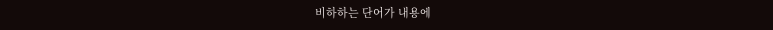비하하는 단어가 내용에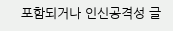포함되거나 인신공격성 글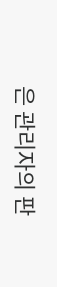은 관리자의 판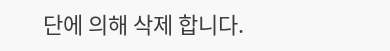단에 의해 삭제 합니다.